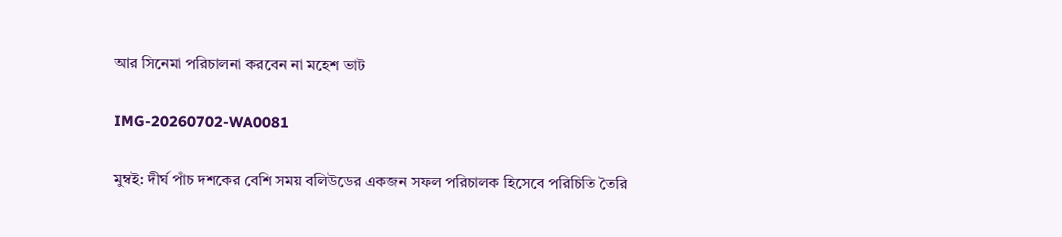আর সিনেমা পরিচালনা করবেন না মহেশ ভাট

IMG-20260702-WA0081

মুম্বই: দীর্ঘ পাঁচ দশকের বেশি সময় বলিউডের একজন সফল পরিচালক হিসেবে পরিচিতি তৈরি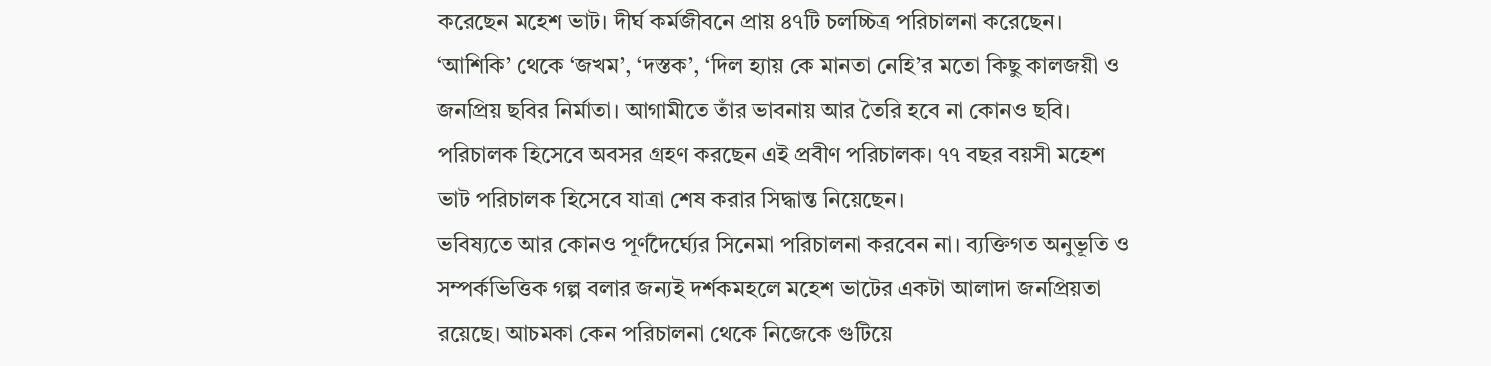করেছেন মহেশ ভাট। দীর্ঘ কর্মজীবনে প্রায় ৪৭টি চলচ্চিত্র পরিচালনা করেছেন। ‘আশিকি’ থেকে ‘জখম’, ‘দস্তক’, ‘দিল হ্যায় কে মানতা নেহি’র মতো কিছু কালজয়ী ও জনপ্রিয় ছবির নির্মাতা। আগামীতে তাঁর ভাবনায় আর তৈরি হবে না কোনও ছবি। পরিচালক হিসেবে অবসর গ্রহণ করছেন এই প্রবীণ পরিচালক। ৭৭ বছর বয়সী মহেশ ভাট পরিচালক হিসেবে যাত্রা শেষ করার সিদ্ধান্ত নিয়েছেন।
ভবিষ্যতে আর কোনও পূর্ণদৈর্ঘ্যের সিনেমা পরিচালনা করবেন না। ব্যক্তিগত অনুভূতি ও সম্পর্কভিত্তিক গল্প বলার জন্যই দর্শকমহলে মহেশ ভাটের একটা আলাদা জনপ্রিয়তা রয়েছে। আচমকা কেন পরিচালনা থেকে নিজেকে গুটিয়ে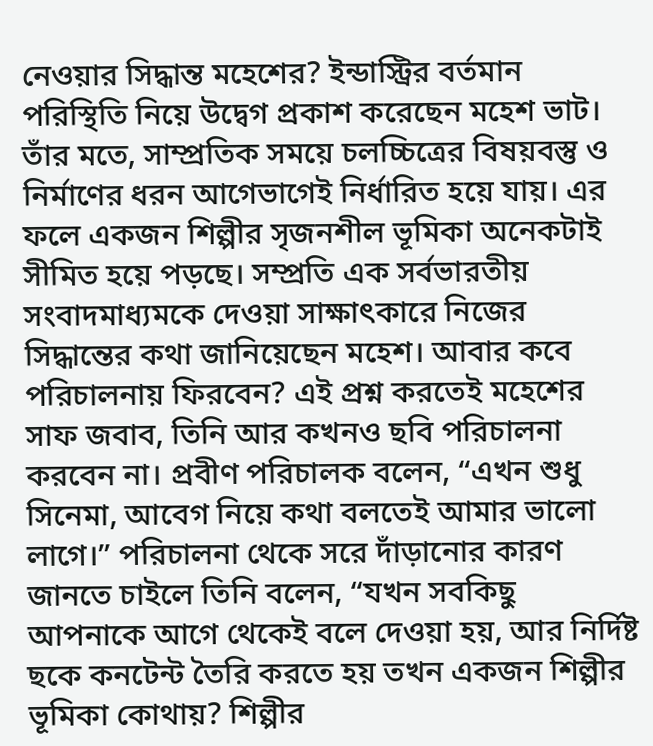নেওয়ার সিদ্ধান্ত মহেশের? ইন্ডাস্ট্রির বর্তমান পরিস্থিতি নিয়ে উদ্বেগ প্রকাশ করেছেন মহেশ ভাট। তাঁর মতে, সাম্প্রতিক সময়ে চলচ্চিত্রের বিষয়বস্তু ও নির্মাণের ধরন আগেভাগেই নির্ধারিত হয়ে যায়। এর ফলে একজন শিল্পীর সৃজনশীল ভূমিকা অনেকটাই সীমিত হয়ে পড়ছে। সম্প্রতি এক সর্বভারতীয় সংবাদমাধ্যমকে দেওয়া সাক্ষাৎকারে নিজের সিদ্ধান্তের কথা জানিয়েছেন মহেশ। আবার কবে পরিচালনায় ফিরবেন? এই প্রশ্ন করতেই মহেশের সাফ জবাব, তিনি আর কখনও ছবি পরিচালনা করবেন না। প্রবীণ পরিচালক বলেন, “এখন শুধু সিনেমা, আবেগ নিয়ে কথা বলতেই আমার ভালো লাগে।” পরিচালনা থেকে সরে দাঁড়ানোর কারণ জানতে চাইলে তিনি বলেন, “যখন সবকিছু আপনাকে আগে থেকেই বলে দেওয়া হয়, আর নির্দিষ্ট ছকে কনটেন্ট তৈরি করতে হয় তখন একজন শিল্পীর ভূমিকা কোথায়? শিল্পীর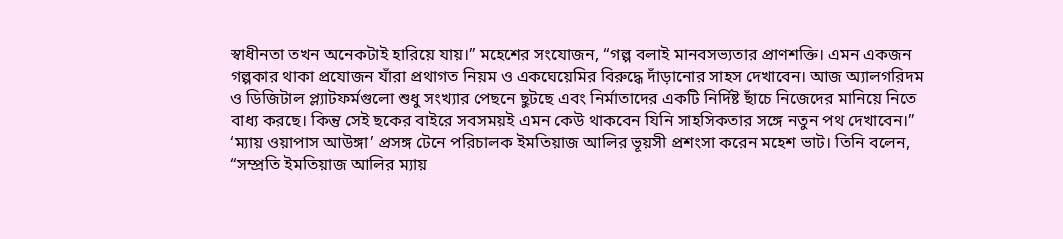স্বাধীনতা তখন অনেকটাই হারিয়ে যায়।” মহেশের সংযোজন, “গল্প বলাই মানবসভ্যতার প্রাণশক্তি। এমন একজন গল্পকার থাকা প্রযোজন যাঁরা প্রথাগত নিয়ম ও একঘেয়েমির বিরুদ্ধে দাঁড়ানোর সাহস দেখাবেন। আজ অ্যালগরিদম ও ডিজিটাল প্ল্যাটফর্মগুলো শুধু সংখ্যার পেছনে ছুটছে এবং নির্মাতাদের একটি নির্দিষ্ট ছাঁচে নিজেদের মানিয়ে নিতে বাধ্য করছে। কিন্তু সেই ছকের বাইরে সবসময়ই এমন কেউ থাকবেন যিনি সাহসিকতার সঙ্গে নতুন পথ দেখাবেন।” ‘ম্যায় ওয়াপাস আউঙ্গা’ প্রসঙ্গ টেনে পরিচালক ইমতিয়াজ আলির ভূয়সী প্রশংসা করেন মহেশ ভাট। তিনি বলেন, “সম্প্রতি ইমতিয়াজ আলির ম্যায়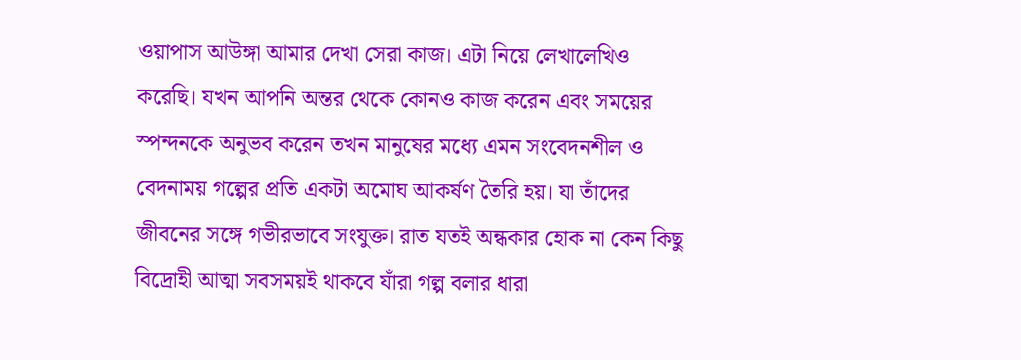ওয়াপাস আউঙ্গা আমার দেখা সেরা কাজ। এটা নিয়ে লেখালেখিও করেছি। যখন আপনি অন্তর থেকে কোনও কাজ করেন এবং সময়ের স্পন্দনকে অনুভব করেন তখন মানুষের মধ্যে এমন সংবেদনশীল ও বেদনাময় গল্পের প্রতি একটা অমোঘ আকর্ষণ তৈরি হয়। যা তাঁদের জীবনের সঙ্গে গভীরভাবে সংযুক্ত। রাত যতই অন্ধকার হোক না কেন কিছু বিদ্রোহী আত্মা সবসময়ই থাকবে যাঁরা গল্প বলার ধারা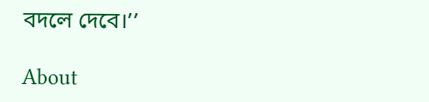বদলে দেবে।’’

About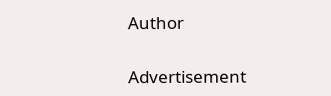Author

Advertisement